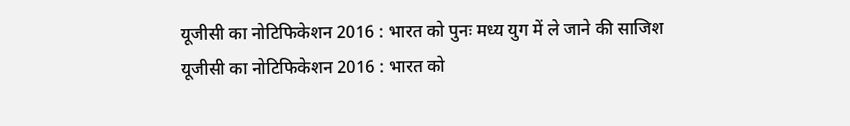यूजीसी का नोटिफिकेशन 2016 : भारत को पुनः मध्य युग में ले जाने की साजिश
यूजीसी का नोटिफिकेशन 2016 : भारत को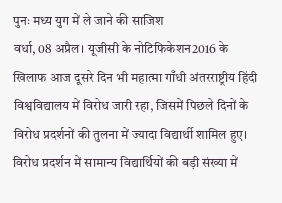पुनः मध्य युग में ले जाने की साजिश
वर्धा, 08 अप्रैल। यूजीसी के नोटिफिकेशन2016 के खिलाफ आज दूसरे दिन भी महात्मा गाँधी अंतरराष्ट्रीय हिंदी विश्वविद्यालय में विरोध जारी रहा, जिसमें पिछले दिनों के विरोध प्रदर्शनों की तुलना में ज्यादा विद्यार्थी शामिल हुए।
विरोध प्रदर्शन में सामान्य विद्यार्थियों की बड़ी संख्या में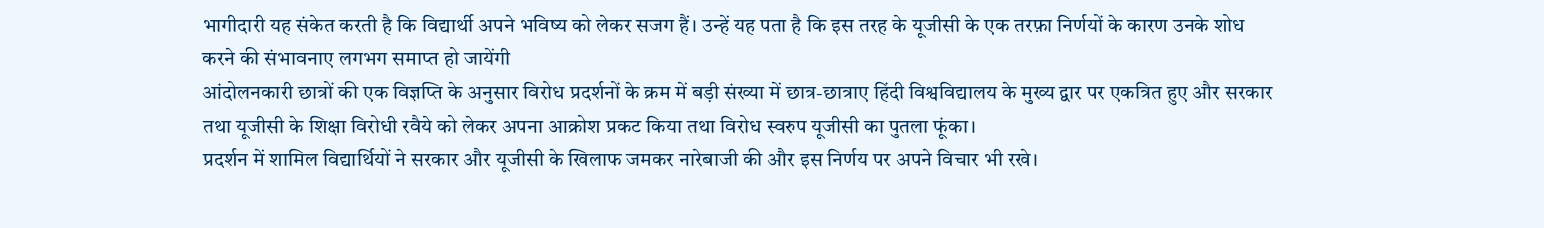भागीदारी यह संकेत करती है कि विद्यार्थी अपने भविष्य को लेकर सजग हैं। उन्हें यह पता है कि इस तरह के यूजीसी के एक तरफ़ा निर्णयों के कारण उनके शोध करने की संभावनाए लगभग समाप्त हो जायेंगी
आंदोलनकारी छात्रों की एक विज्ञप्ति के अनुसार विरोध प्रदर्शनों के क्रम में बड़ी संख्या में छात्र-छात्राए हिंदी विश्वविद्यालय के मुख्य द्वार पर एकत्रित हुए और सरकार तथा यूजीसी के शिक्षा विरोधी रवैये को लेकर अपना आक्रोश प्रकट किया तथा विरोध स्वरुप यूजीसी का पुतला फूंका।
प्रदर्शन में शामिल विद्यार्थियों ने सरकार और यूजीसी के खिलाफ जमकर नारेबाजी की और इस निर्णय पर अपने विचार भी रखे।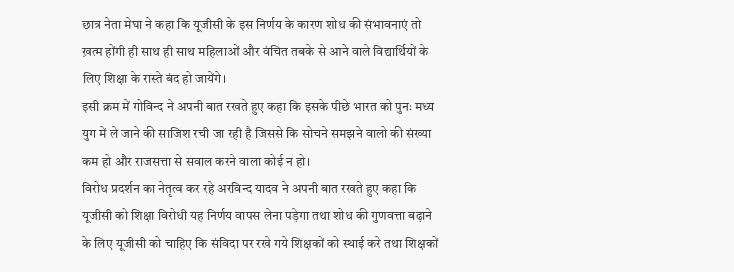छात्र नेता मेघा ने कहा कि यूजीसी के इस निर्णय के कारण शोध की संभावनाएं तो ख़त्म होंगी ही साथ ही साथ महिलाओं और वंचित तबके से आने वाले विद्यार्थियों के लिए शिक्षा के रास्ते बंद हो जायेंगे।
इसी क्रम में गोविन्द ने अपनी बात रखते हुए कहा कि इसके पीछे भारत को पुनः मध्य युग में ले जाने की साजिश रची जा रही है जिससे कि सोचने समझने वालो की संख्या कम हो और राजसत्ता से सवाल करने वाला कोई न हो।
विरोध प्रदर्शन का नेतृत्व कर रहे अरविन्द यादव ने अपनी बात रखते हुए कहा कि यूजीसी को शिक्षा विरोधी यह निर्णय वापस लेना पड़ेगा तथा शोध की गुणवत्ता बढ़ाने के लिए यूजीसी को चाहिए कि संविदा पर रखे गये शिक्षकों को स्थाई करे तथा शिक्षकों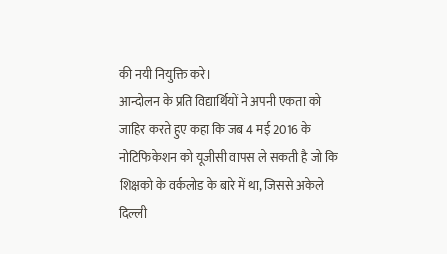की नयी नियुक्ति करे।
आन्दोलन के प्रति विद्यार्थियों ने अपनी एकता को जाहिर करते हुए कहा कि जब 4 मई 2016 के नोटिफिकेशन को यूजीसी वापस ले सकती है जो कि शिक्षको के वर्कलोड के बारे में था, जिससे अकेले दिल्ली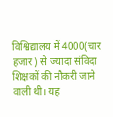विश्विद्यालय में 4000(चार हजार) से ज्यादा संविदा शिक्षकों की नौकरी जाने वाली थी। यह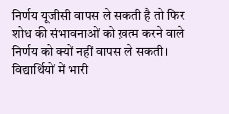निर्णय यूजीसी वापस ले सकती है तो फिर शोध की संभावनाओं को ख़त्म करने वाले निर्णय को क्यों नहीं वापस ले सकती। विद्यार्थियों में भारी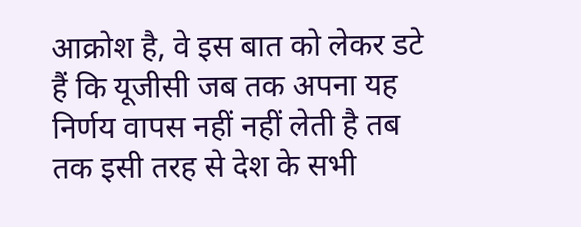आक्रोश है, वे इस बात को लेकर डटे हैं कि यूजीसी जब तक अपना यह निर्णय वापस नहीं नहीं लेती है तब तक इसी तरह से देश के सभी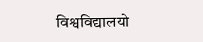विश्वविद्यालयो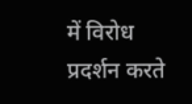में विरोध प्रदर्शन करते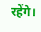रहेंगे।